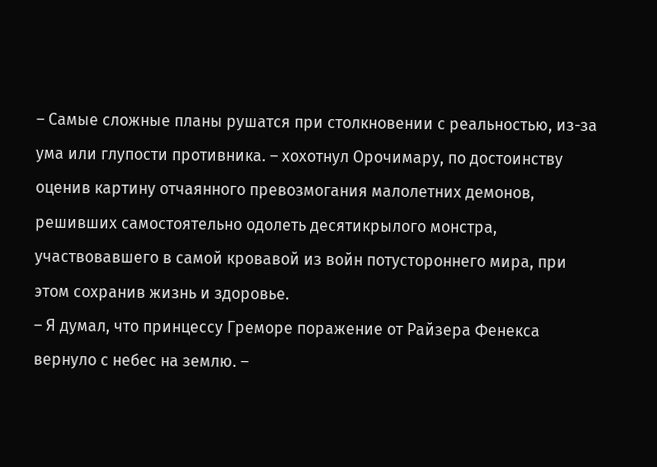– Самые сложные планы рушатся при столкновении с реальностью, из-за ума или глупости противника. – хохотнул Орочимару, по достоинству оценив картину отчаянного превозмогания малолетних демонов, решивших самостоятельно одолеть десятикрылого монстра, участвовавшего в самой кровавой из войн потустороннего мира, при этом сохранив жизнь и здоровье.
– Я думал, что принцессу Греморе поражение от Райзера Фенекса вернуло с небес на землю. –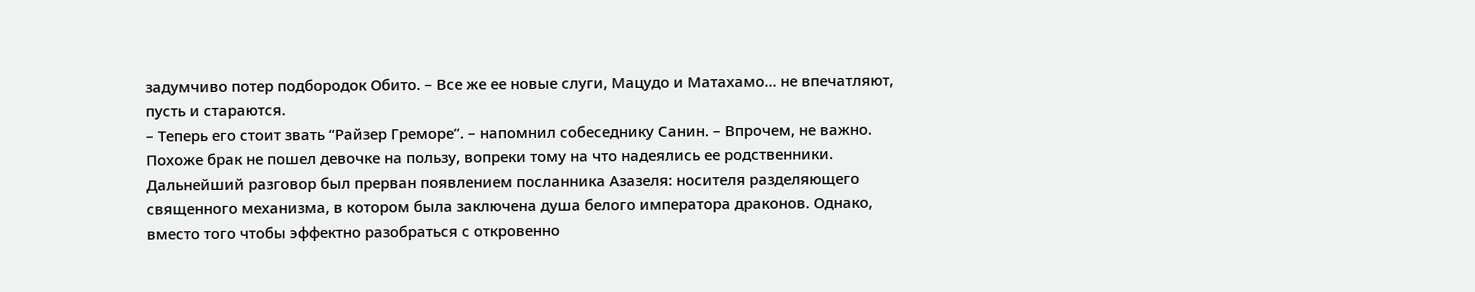задумчиво потер подбородок Обито. – Все же ее новые слуги, Мацудо и Матахамо… не впечатляют, пусть и стараются.
– Теперь его стоит звать “Райзер Греморе”. – напомнил собеседнику Санин. – Впрочем, не важно. Похоже брак не пошел девочке на пользу, вопреки тому на что надеялись ее родственники.
Дальнейший разговор был прерван появлением посланника Азазеля: носителя разделяющего священного механизма, в котором была заключена душа белого императора драконов. Однако, вместо того чтобы эффектно разобраться с откровенно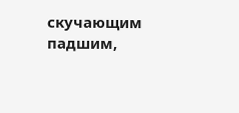скучающим падшим,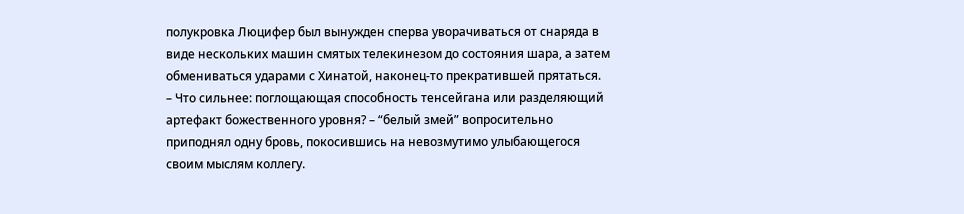полукровка Люцифер был вынужден сперва уворачиваться от снаряда в виде нескольких машин смятых телекинезом до состояния шара, а затем обмениваться ударами с Хинатой, наконец-то прекратившей прятаться.
– Что сильнее: поглощающая способность тенсейгана или разделяющий артефакт божественного уровня? – “белый змей” вопросительно приподнял одну бровь, покосившись на невозмутимо улыбающегося своим мыслям коллегу.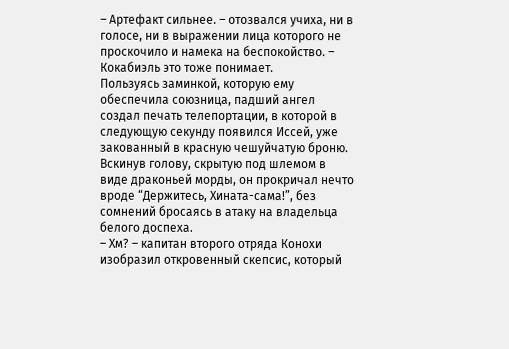– Артефакт сильнее. – отозвался учиха, ни в голосе, ни в выражении лица которого не проскочило и намека на беспокойство. – Кокабиэль это тоже понимает.
Пользуясь заминкой, которую ему обеспечила союзница, падший ангел создал печать телепортации, в которой в следующую секунду появился Иссей, уже закованный в красную чешуйчатую броню. Вскинув голову, скрытую под шлемом в виде драконьей морды, он прокричал нечто вроде “Держитесь, Хината-сама!”, без сомнений бросаясь в атаку на владельца белого доспеха.
– Хм? – капитан второго отряда Конохи изобразил откровенный скепсис, который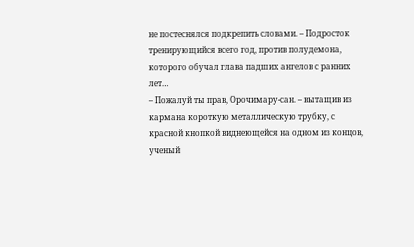не постеснялся подкрепить словами. – Подросток тренирующийся всего год, против полудемона, которого обучал глава падших ангелов с ранних лет…
– Пожалуй ты прав, Орочимару-сан. – вытащив из кармана короткую металлическую трубку, с красной кнопкой виднеющейся на одном из концов, ученый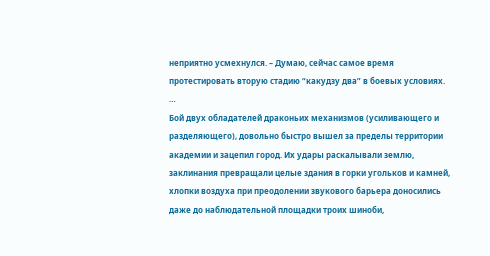неприятно усмехнулся. – Думаю, сейчас самое время протестировать вторую стадию “какудзу два” в боевых условиях.
…
Бой двух обладателей драконьих механизмов (усиливающего и разделяющего), довольно быстро вышел за пределы территории академии и зацепил город. Их удары раскалывали землю, заклинания превращали целые здания в горки угольков и камней, хлопки воздуха при преодолении звукового барьера доносились даже до наблюдательной площадки троих шиноби,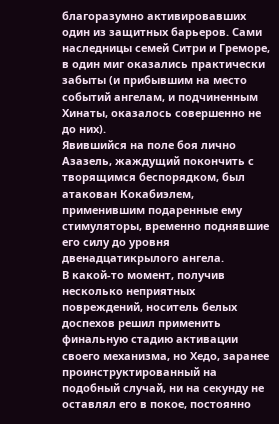благоразумно активировавших один из защитных барьеров. Сами наследницы семей Ситри и Греморе, в один миг оказались практически забыты (и прибывшим на место событий ангелам, и подчиненным Хинаты, оказалось совершенно не до них).
Явившийся на поле боя лично Азазель, жаждущий покончить с творящимся беспорядком, был атакован Кокабиэлем, применившим подаренные ему стимуляторы, временно поднявшие его силу до уровня двенадцатикрылого ангела.
В какой-то момент, получив несколько неприятных повреждений, носитель белых доспехов решил применить финальную стадию активации своего механизма, но Хедо, заранее проинструктированный на подобный случай, ни на секунду не оставлял его в покое, постоянно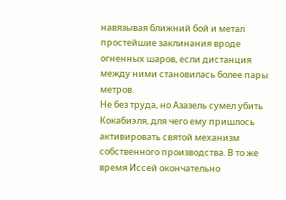навязывая ближний бой и метал простейшие заклинания вроде огненных шаров, если дистанция между ними становилась более пары метров.
Не без труда, но Азазель сумел убить Кокабиэля, для чего ему пришлось активировать святой механизм собственного производства. В то же время Иссей окончательно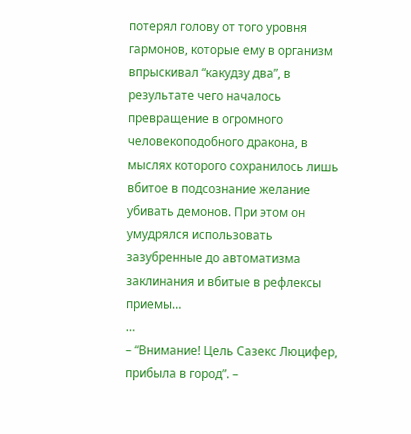потерял голову от того уровня гармонов, которые ему в организм впрыскивал “какудзу два”, в результате чего началось превращение в огромного человекоподобного дракона, в мыслях которого сохранилось лишь вбитое в подсознание желание убивать демонов. При этом он умудрялся использовать зазубренные до автоматизма заклинания и вбитые в рефлексы приемы…
…
– “Внимание! Цель Сазекс Люцифер, прибыла в город”. –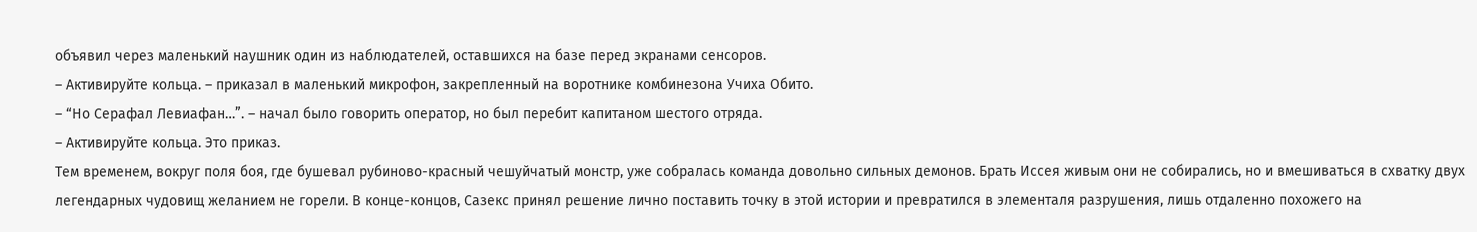объявил через маленький наушник один из наблюдателей, оставшихся на базе перед экранами сенсоров.
– Активируйте кольца. – приказал в маленький микрофон, закрепленный на воротнике комбинезона Учиха Обито.
– “Но Серафал Левиафан…”. – начал было говорить оператор, но был перебит капитаном шестого отряда.
– Активируйте кольца. Это приказ.
Тем временем, вокруг поля боя, где бушевал рубиново-красный чешуйчатый монстр, уже собралась команда довольно сильных демонов. Брать Иссея живым они не собирались, но и вмешиваться в схватку двух легендарных чудовищ желанием не горели. В конце-концов, Сазекс принял решение лично поставить точку в этой истории и превратился в элементаля разрушения, лишь отдаленно похожего на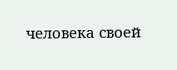человека своей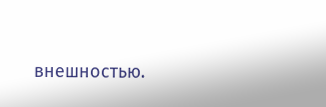внешностью.